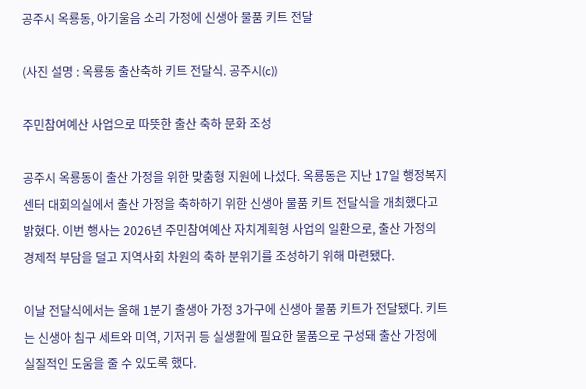공주시 옥룡동, 아기울음 소리 가정에 신생아 물품 키트 전달

(사진 설명 : 옥룡동 출산축하 키트 전달식. 공주시(c))

주민참여예산 사업으로 따뜻한 출산 축하 문화 조성

공주시 옥룡동이 출산 가정을 위한 맞춤형 지원에 나섰다. 옥룡동은 지난 17일 행정복지센터 대회의실에서 출산 가정을 축하하기 위한 신생아 물품 키트 전달식을 개최했다고 밝혔다. 이번 행사는 2026년 주민참여예산 자치계획형 사업의 일환으로, 출산 가정의 경제적 부담을 덜고 지역사회 차원의 축하 분위기를 조성하기 위해 마련됐다.

이날 전달식에서는 올해 1분기 출생아 가정 3가구에 신생아 물품 키트가 전달됐다. 키트는 신생아 침구 세트와 미역, 기저귀 등 실생활에 필요한 물품으로 구성돼 출산 가정에 실질적인 도움을 줄 수 있도록 했다.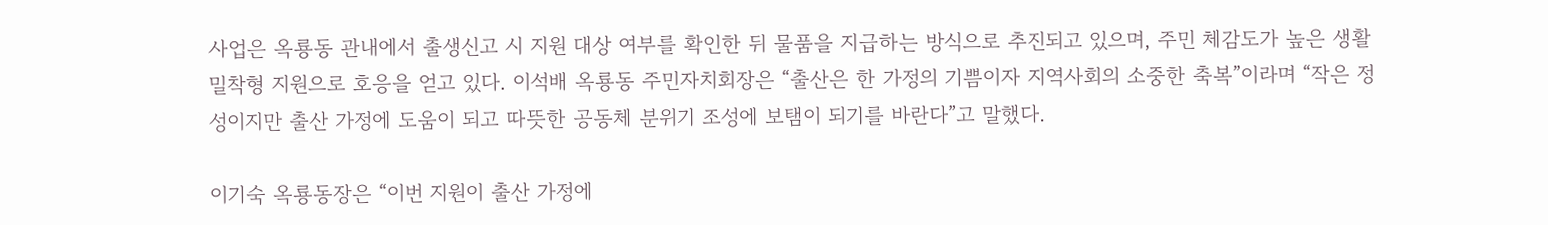사업은 옥룡동 관내에서 출생신고 시 지원 대상 여부를 확인한 뒤 물품을 지급하는 방식으로 추진되고 있으며, 주민 체감도가 높은 생활 밀착형 지원으로 호응을 얻고 있다. 이석배 옥룡동 주민자치회장은 “출산은 한 가정의 기쁨이자 지역사회의 소중한 축복”이라며 “작은 정성이지만 출산 가정에 도움이 되고 따뜻한 공동체 분위기 조성에 보탬이 되기를 바란다”고 말했다.

이기숙 옥룡동장은 “이번 지원이 출산 가정에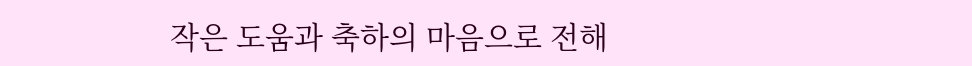작은 도움과 축하의 마음으로 전해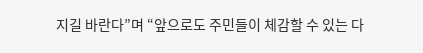지길 바란다”며 “앞으로도 주민들이 체감할 수 있는 다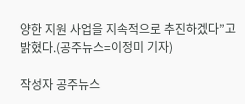양한 지원 사업을 지속적으로 추진하겠다”고 밝혔다.(공주뉴스=이정미 기자)

작성자 공주뉴스